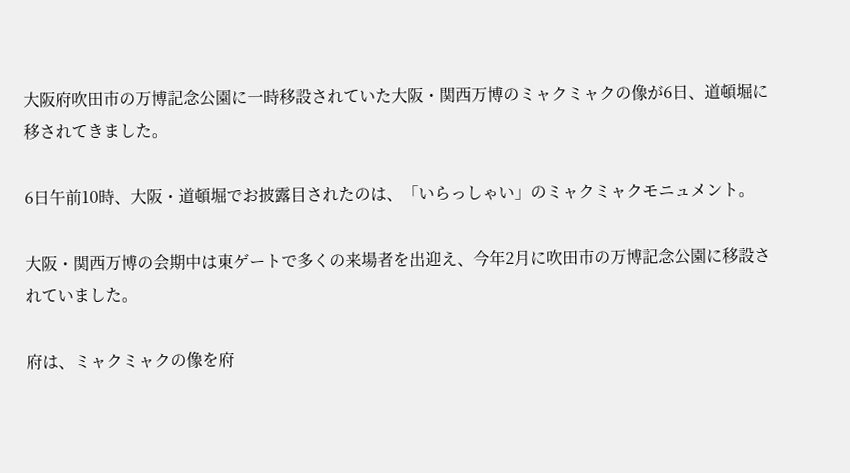大阪府吹田市の万博記念公園に一時移設されていた大阪・関西万博のミャクミャクの像が6日、道頓堀に移されてきました。

6日午前10時、大阪・道頓堀でお披露目されたのは、「いらっしゃい」のミャクミャクモニュメント。

大阪・関西万博の会期中は東ゲートで多くの来場者を出迎え、今年2月に吹田市の万博記念公園に移設されていました。

府は、ミャクミャクの像を府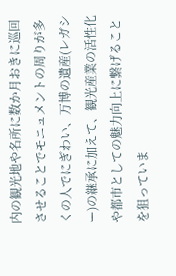内の観光地や名所に数か月おきに巡回させることでモニュメントの周りが多くの人でにぎわい、万博の遺産(レガシー)の継承に加えて、観光産業の活性化や都市としての魅力向上に繋げることを狙っていま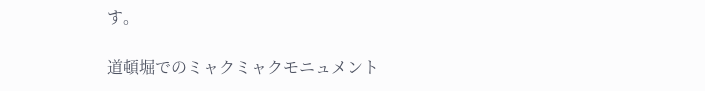す。

道頓堀でのミャクミャクモニュメント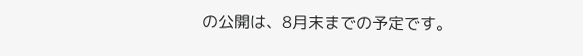の公開は、8月末までの予定です。